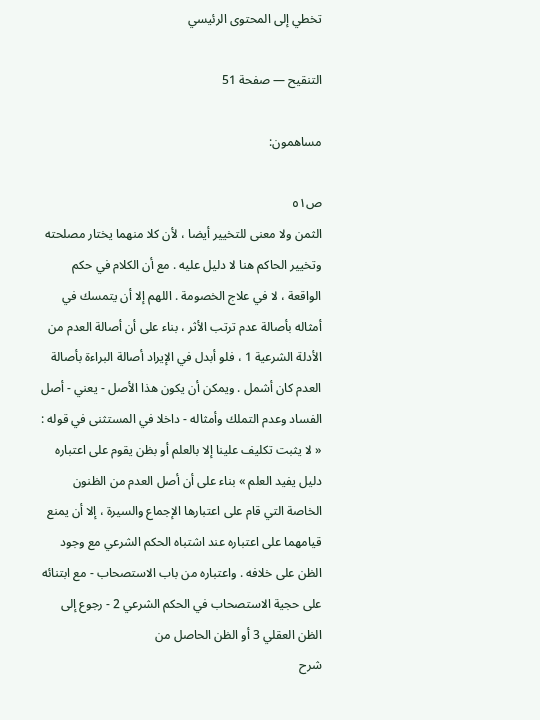تخطي إلى المحتوى الرئيسي

التنقيح — صفحة 51

مساهمون:

ص٥١
الثمن ولا معنى للتخيير أيضا ، لأن كلا منهما يختار مصلحته وتخيير الحاكم هنا لا دليل عليه . مع أن الكلام في حكم الواقعة ، لا في علاج الخصومة . اللهم إلا أن يتمسك في أمثاله بأصالة عدم ترتب الأثر ، بناء على أن أصالة العدم من الأدلة الشرعية 1 ، فلو أبدل في الإيراد أصالة البراءة بأصالة العدم كان أشمل . ويمكن أن يكون هذا الأصل - يعني - أصل الفساد وعدم التملك وأمثاله - داخلا في المستثنى في قوله : « لا يثبت تكليف علينا إلا بالعلم أو بظن يقوم على اعتباره دليل يفيد العلم » بناء على أن أصل العدم من الظنون الخاصة التي قام على اعتبارها الإجماع والسيرة ، إلا أن يمنع قيامهما على اعتباره عند اشتباه الحكم الشرعي مع وجود الظن على خلافه . واعتباره من باب الاستصحاب - مع ابتنائه على حجية الاستصحاب في الحكم الشرعي 2 - رجوع إلى الظن العقلي 3 أو الظن الحاصل من
شرح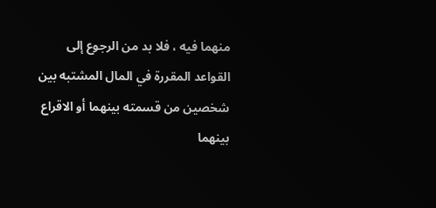منهما فيه ، فلا بد من الرجوع إلى القواعد المقررة في المال المشتبه بين شخصين من قسمته بينهما أو الاقراع بينهما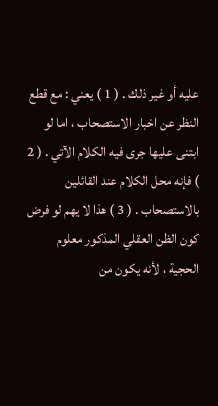عليه أو غير ذلك . ( 1 ) يعني : مع قطع النظر عن اخبار الاستصحاب ، اما لو ابتنى عليها جرى فيه الكلام الآتي . ( 2 ) فإنه محل الكلام عند القائلين بالاستصحاب . ( 3 ) هذا لا يهم لو فرض كون الظن العقلي المذكور معلوم الحجية ، لأنه يكون من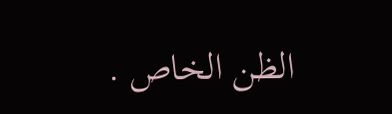الظن الخاص .